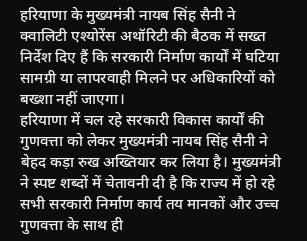हरियाणा के मुख्यमंत्री नायब सिंह सैनी ने क्वालिटी एश्योरेंस अथॉरिटी की बैठक में सख्त निर्देश दिए हैं कि सरकारी निर्माण कार्यों में घटिया सामग्री या लापरवाही मिलने पर अधिकारियों को बख्शा नहीं जाएगा।
हरियाणा में चल रहे सरकारी विकास कार्यों की गुणवत्ता को लेकर मुख्यमंत्री नायब सिंह सैनी ने बेहद कड़ा रुख अख्तियार कर लिया है। मुख्यमंत्री ने स्पष्ट शब्दों में चेतावनी दी है कि राज्य में हो रहे सभी सरकारी निर्माण कार्य तय मानकों और उच्च गुणवत्ता के साथ ही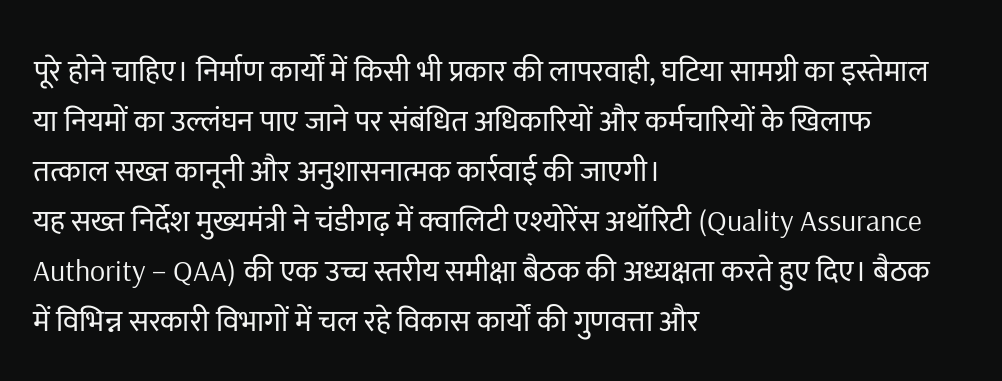पूरे होने चाहिए। निर्माण कार्यों में किसी भी प्रकार की लापरवाही, घटिया सामग्री का इस्तेमाल या नियमों का उल्लंघन पाए जाने पर संबंधित अधिकारियों और कर्मचारियों के खिलाफ तत्काल सख्त कानूनी और अनुशासनात्मक कार्रवाई की जाएगी।
यह सख्त निर्देश मुख्यमंत्री ने चंडीगढ़ में क्वालिटी एश्योरेंस अथॉरिटी (Quality Assurance Authority – QAA) की एक उच्च स्तरीय समीक्षा बैठक की अध्यक्षता करते हुए दिए। बैठक में विभिन्न सरकारी विभागों में चल रहे विकास कार्यों की गुणवत्ता और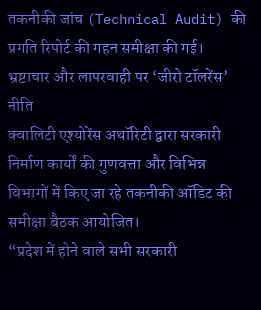तकनीकी जांच (Technical Audit) की प्रगति रिपोर्ट की गहन समीक्षा की गई।
भ्रष्टाचार और लापरवाही पर ‘जीरो टॉलरेंस’ नीति
क्वालिटी एश्योरेंस अथॉरिटी द्वारा सरकारी निर्माण कार्यों की गुणवत्ता और विभिन्न विभागों में किए जा रहे तकनीकी ऑडिट की समीक्षा बैठक आयोजित।
“प्रदेश में होने वाले सभी सरकारी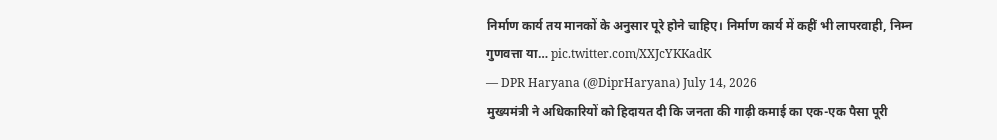निर्माण कार्य तय मानकों के अनुसार पूरे होने चाहिए। निर्माण कार्य में कहीं भी लापरवाही, निम्न गुणवत्ता या… pic.twitter.com/XXJcYKKadK
— DPR Haryana (@DiprHaryana) July 14, 2026
मुख्यमंत्री ने अधिकारियों को हिदायत दी कि जनता की गाढ़ी कमाई का एक-एक पैसा पूरी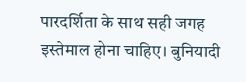पारदर्शिता के साथ सही जगह इस्तेमाल होना चाहिए। बुनियादी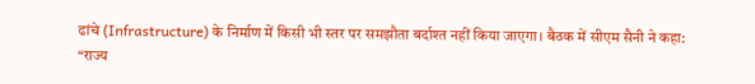ढांचे (Infrastructure) के निर्माण में किसी भी स्तर पर समझौता बर्दाश्त नहीं किया जाएगा। बैठक में सीएम सैनी ने कहा:
“राज्य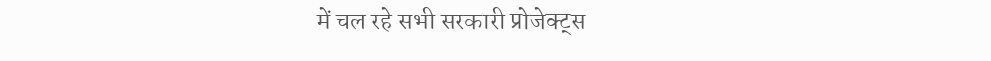में चल रहे सभी सरकारी प्रोजेक्ट्स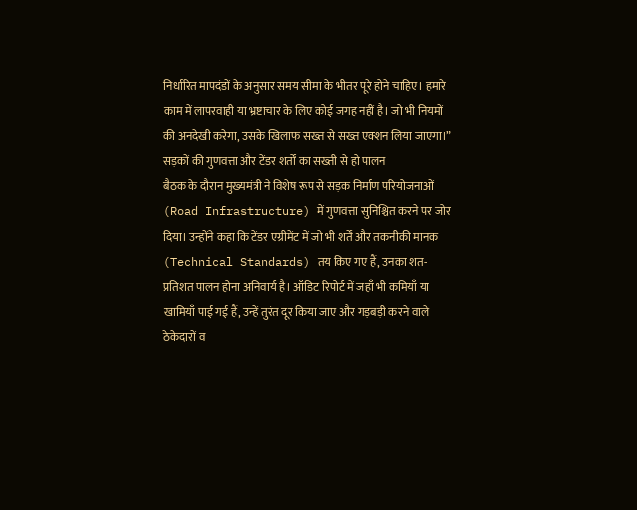निर्धारित मापदंडों के अनुसार समय सीमा के भीतर पूरे होने चाहिए। हमारे काम में लापरवाही या भ्रष्टाचार के लिए कोई जगह नहीं है। जो भी नियमों की अनदेखी करेगा, उसके खिलाफ सख्त से सख्त एक्शन लिया जाएगा।”
सड़कों की गुणवत्ता और टेंडर शर्तों का सख्ती से हो पालन
बैठक के दौरान मुख्यमंत्री ने विशेष रूप से सड़क निर्माण परियोजनाओं (Road Infrastructure) में गुणवत्ता सुनिश्चित करने पर जोर दिया। उन्होंने कहा कि टेंडर एग्रीमेंट में जो भी शर्तें और तकनीकी मानक (Technical Standards) तय किए गए हैं, उनका शत-प्रतिशत पालन होना अनिवार्य है। ऑडिट रिपोर्ट में जहाँ भी कमियाँ या खामियाँ पाई गई हैं, उन्हें तुरंत दूर किया जाए और गड़बड़ी करने वाले ठेकेदारों व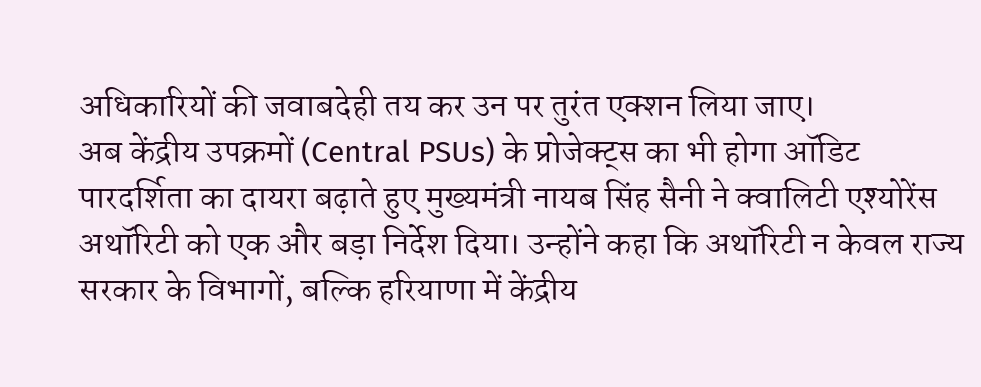अधिकारियों की जवाबदेही तय कर उन पर तुरंत एक्शन लिया जाए।
अब केंद्रीय उपक्रमों (Central PSUs) के प्रोजेक्ट्स का भी होगा ऑडिट
पारदर्शिता का दायरा बढ़ाते हुए मुख्यमंत्री नायब सिंह सैनी ने क्वालिटी एश्योरेंस अथॉरिटी को एक और बड़ा निर्देश दिया। उन्होंने कहा कि अथॉरिटी न केवल राज्य सरकार के विभागों, बल्कि हरियाणा में केंद्रीय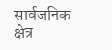सार्वजनिक क्षेत्र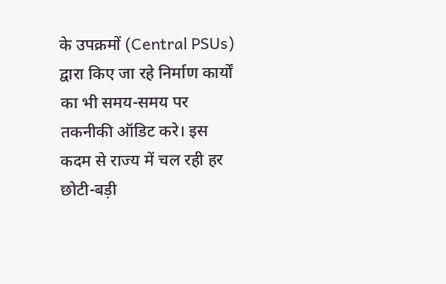के उपक्रमों (Central PSUs) द्वारा किए जा रहे निर्माण कार्यों का भी समय-समय पर तकनीकी ऑडिट करे। इस कदम से राज्य में चल रही हर छोटी-बड़ी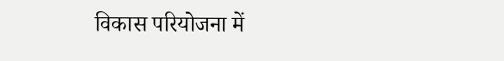विकास परियोजना में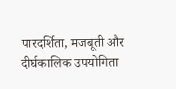पारदर्शिता, मजबूती और दीर्घकालिक उपयोगिता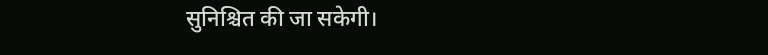सुनिश्चित की जा सकेगी।